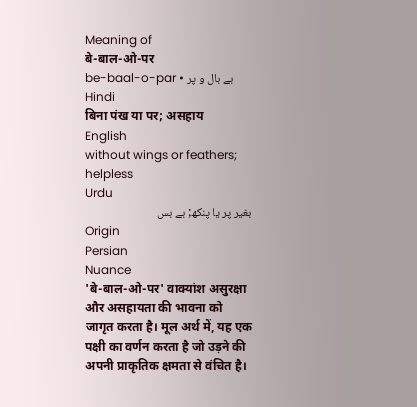Meaning of
बे-बाल-ओ-पर
be-baal-o-par • بے بال و پر
Hindi
बिना पंख या पर; असहाय
English
without wings or feathers; helpless
Urdu
بغیر پر یا پنکھ; بے بس
Origin
Persian
Nuance
'बे-बाल-ओ-पर' वाक्यांश असुरक्षा और असहायता की भावना को जागृत करता है। मूल अर्थ में, यह एक पक्षी का वर्णन करता है जो उड़ने की अपनी प्राकृतिक क्षमता से वंचित है।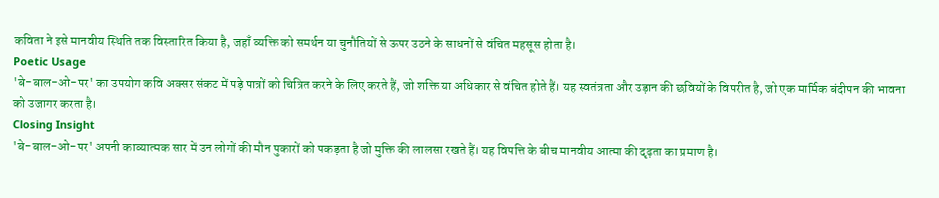कविता ने इसे मानवीय स्थिति तक विस्तारित किया है, जहाँ व्यक्ति को समर्थन या चुनौतियों से ऊपर उठने के साधनों से वंचित महसूस होता है।
Poetic Usage
'बे-बाल-ओ-पर' का उपयोग कवि अक्सर संकट में पड़े पात्रों को चित्रित करने के लिए करते हैं, जो शक्ति या अधिकार से वंचित होते हैं। यह स्वतंत्रता और उड़ान की छवियों के विपरीत है, जो एक मार्मिक बंदीपन की भावना को उजागर करता है।
Closing Insight
'बे-बाल-ओ-पर' अपनी काव्यात्मक सार में उन लोगों की मौन पुकारों को पकड़ता है जो मुक्ति की लालसा रखते हैं। यह विपत्ति के बीच मानवीय आत्मा की दृढ़ता का प्रमाण है।